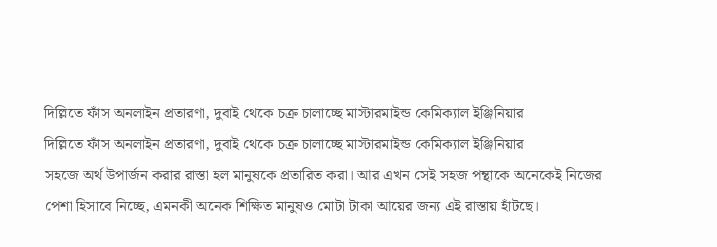দিল্লিতে ফাঁস অনলাইন প্রতারণা, দুবাই থেকে চক্র চালাচ্ছে মাস্টারমাইন্ড কেমিক্যাল ইঞ্জিনিয়ার
দিল্লিতে ফাঁস অনলাইন প্রতারণা, দুবাই থেকে চক্র চালাচ্ছে মাস্টারমাইন্ড কেমিক্যাল ইঞ্জিনিয়ার
সহজে অর্থ উপার্জন করার রাস্তা হল মানুষকে প্রতারিত করা। আর এখন সেই সহজ পন্থাকে অনেকেই নিজের পেশা হিসাবে নিচ্ছে, এমনকী অনেক শিক্ষিত মানুষও মোটা টাকা আয়ের জন্য এই রাস্তায় হাঁটছে।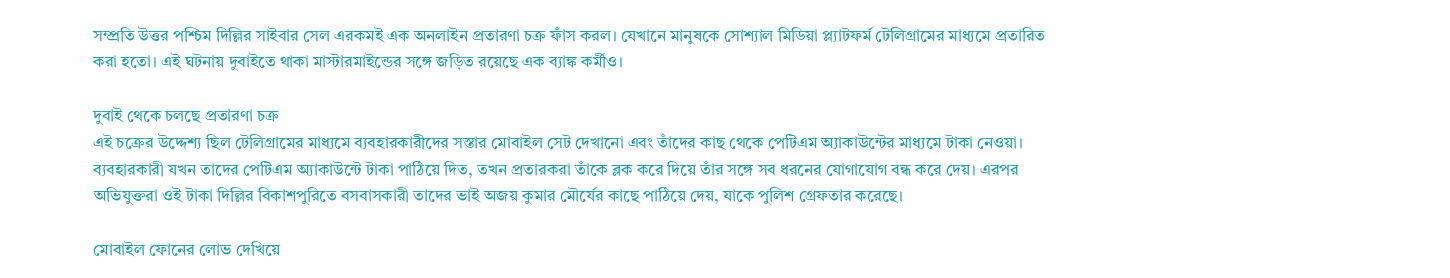সম্প্রতি উত্তর পশ্চিম দিল্লির সাইবার সেল এরকমই এক অনলাইন প্রতারণা চক্র ফাঁস করল। যেখানে মানুষকে সোশ্যাল মিডিয়া প্ল্যাটফর্ম টেলিগ্রামের মাধ্যমে প্রতারিত করা হতো। এই ঘটনায় দুবাইতে থাকা মাস্টারমাইন্ডের সঙ্গে জড়িত রয়েছে এক ব্যাঙ্ক কর্মীও।

দুবাই থেকে চলছে প্রতারণা চক্র
এই চক্রের উদ্দেশ্য ছিল টেলিগ্রামের মাধ্যমে ব্যবহারকারীদের সস্তার মোবাইল সেট দেখানো এবং তাঁদের কাছ থেকে পেটিএম অ্যাকাউন্টের মাধ্যমে টাকা নেওয়া। ব্যবহারকারী যখন তাদের পেটিএম অ্যাকাউন্টে টাকা পাঠিয়ে দিত, তখন প্রতারকরা তাঁকে ব্লক করে দিয়ে তাঁর সঙ্গে সব ধরনের যোগাযোগ বন্ধ করে দেয়। এরপর অভিযুক্তরা ওই টাকা দিল্লির বিকাশপুরিতে বসবাসকারী তাদের ভাই অজয় কুমার মৌর্যের কাছে পাঠিয়ে দেয়, যাকে পুলিশ গ্রেফতার করেছে।

মোবাইল ফোনের লোভ দেখিয়ে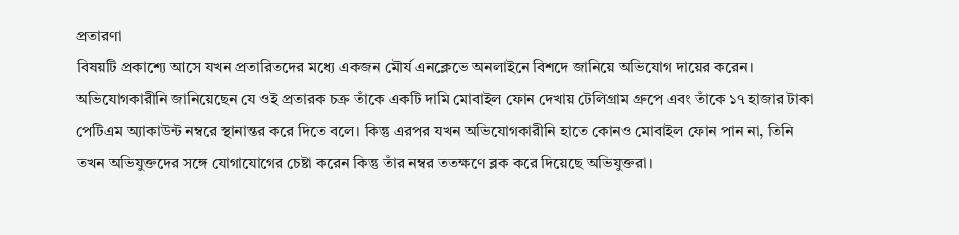প্রতারণা
বিষয়টি প্রকাশ্যে আসে যখন প্রতারিতদের মধ্যে একজন মৌর্য এনক্লেভে অনলাইনে বিশদে জানিয়ে অভিযোগ দায়ের করেন। অভিযোগকারীনি জানিয়েছেন যে ওই প্রতারক চক্র তাঁকে একটি দামি মোবাইল ফোন দেখায় টেলিগ্রাম গ্রুপে এবং তাঁকে ১৭ হাজার টাকা পেটিএম অ্যাকাউন্ট নম্বরে স্থানান্তর করে দিতে বলে। কিন্তু এরপর যখন অভিযোগকারীনি হাতে কোনও মোবাইল ফোন পান না, তিনি তখন অভিযুক্তদের সঙ্গে যোগাযোগের চেষ্টা করেন কিন্তু তাঁর নম্বর ততক্ষণে ব্লক করে দিয়েছে অভিযুক্তরা।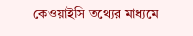কেওয়াইসি তথ্যের মাধ্যমে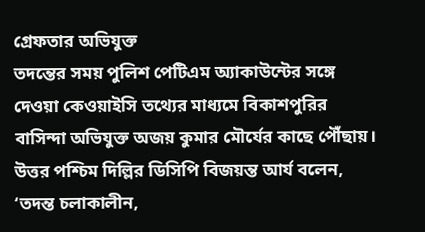গ্রেফতার অভিযুক্ত
তদন্তের সময় পুলিশ পেটিএম অ্যাকাউন্টের সঙ্গে দেওয়া কেওয়াইসি তথ্যের মাধ্যমে বিকাশপুরির বাসিন্দা অভিযুক্ত অজয় কুমার মৌর্যের কাছে পৌঁছায়। উত্তর পশ্চিম দিল্লির ডিসিপি বিজয়ন্ত আর্য বলেন, ‘তদন্ত চলাকালীন,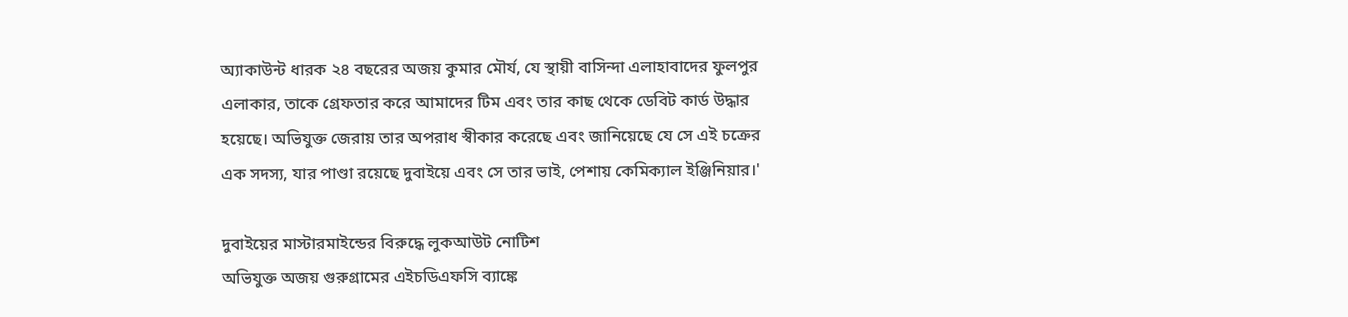অ্যাকাউন্ট ধারক ২৪ বছরের অজয় কুমার মৌর্য, যে স্থায়ী বাসিন্দা এলাহাবাদের ফুলপুর এলাকার, তাকে গ্রেফতার করে আমাদের টিম এবং তার কাছ থেকে ডেবিট কার্ড উদ্ধার হয়েছে। অভিযুক্ত জেরায় তার অপরাধ স্বীকার করেছে এবং জানিয়েছে যে সে এই চক্রের এক সদস্য, যার পাণ্ডা রয়েছে দুবাইয়ে এবং সে তার ভাই, পেশায় কেমিক্যাল ইঞ্জিনিয়ার।'

দুবাইয়ের মাস্টারমাইন্ডের বিরুদ্ধে লুকআউট নোটিশ
অভিযুক্ত অজয় গুরুগ্রামের এইচডিএফসি ব্যাঙ্কে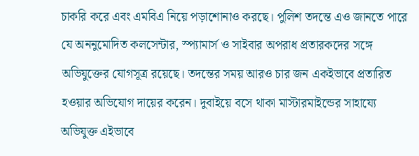চাকরি করে এবং এমবিএ নিয়ে পড়াশোনাও করছে। পুলিশ তদন্তে এও জানতে পারে যে অননুমোদিত কলসেন্টার, স্প্যামার্স ও সাইবার অপরাধ প্রতারকদের সঙ্গে অভিযুক্তের যোগসূত্র রয়েছে। তদন্তের সময় আরও চার জন একইভাবে প্রতারিত হওয়ার অভিযোগ দায়ের করেন। দুবাইয়ে বসে থাকা মাস্টারমাইন্ডের সাহায্যে অভিযুক্ত এইভাবে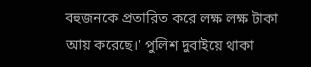বহুজনকে প্রতারিত করে লক্ষ লক্ষ টাকা আয় করেছে।' পুলিশ দুবাইয়ে থাকা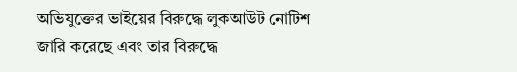অভিযুক্তের ভাইয়ের বিরুদ্ধে লুকআউট নোটিশ জারি করেছে এবং তার বিরুদ্ধে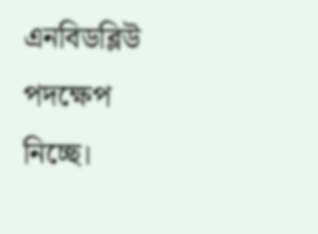এনবিডব্লিউ পদক্ষেপ নিচ্ছে।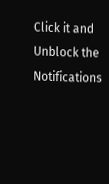Click it and Unblock the Notifications